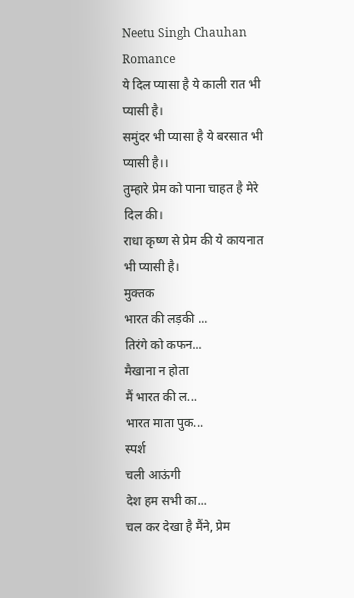Neetu Singh Chauhan
Romance
ये दिल प्यासा है ये काली रात भी प्यासी है।
समुंदर भी प्यासा है ये बरसात भी प्यासी है।।
तुम्हारे प्रेम को पाना चाहत है मेरे दिल की।
राधा कृष्ण से प्रेम की ये कायनात भी प्यासी है।
मुक्तक
भारत की लड़की ...
तिरंगे को कफन...
मैखाना न होता
मैं भारत की ल...
भारत माता पुक...
स्पर्श
चली आऊंगी
देश हम सभी का...
चल कर देखा है मैंने, प्रेम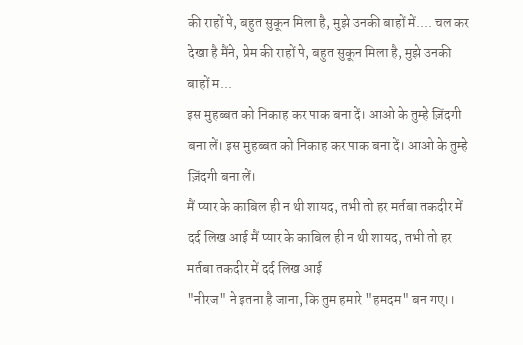की राहों पे, बहुत सुकून मिला है, मुझे उनकी बाहों में.... चल कर देखा है मैंने, प्रेम की राहों पे, बहुत सुकून मिला है, मुझे उनकी बाहों म...
इस मुहब्बत को निकाह कर पाक बना दें। आओ के तुम्हे ज़िंदगी बना लें। इस मुहब्बत को निकाह कर पाक बना दें। आओ के तुम्हे ज़िंदगी बना लें।
मैं प्यार के काबिल ही न थी शायद, तभी तो हर मर्तबा तकदीर में दर्द लिख आई मैं प्यार के काबिल ही न थी शायद, तभी तो हर मर्तबा तकदीर में दर्द लिख आई
"नीरज" ने इतना है जाना, कि तुम हमारे "हमदम" बन गए।।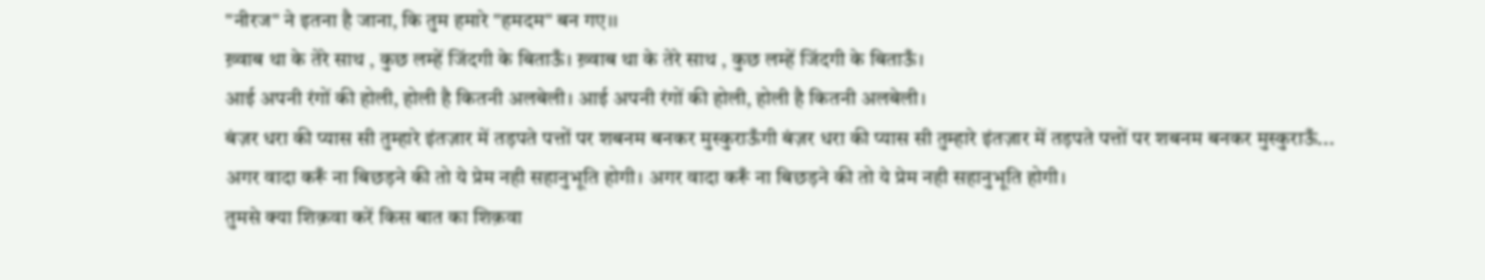"नीरज" ने इतना है जाना, कि तुम हमारे "हमदम" बन गए।।
ख़्वाब था के तेरे साथ , कुछ लम्हें जिंदगी के बिताऊँ। ख़्वाब था के तेरे साथ , कुछ लम्हें जिंदगी के बिताऊँ।
आई अपनी रंगों की होली, होली है कितनी अलबेली। आई अपनी रंगों की होली, होली है कितनी अलबेली।
बंज़र धरा की प्यास सी तुम्हारे इंतज़ार में तड़पते पत्तों पर शबनम बनकर मुस्कुराऊँगी बंज़र धरा की प्यास सी तुम्हारे इंतज़ार में तड़पते पत्तों पर शबनम बनकर मुस्कुराऊँ...
अगर वादा करूँ ना बिछड़ने की तो ये प्रेम नही सहानुभूति होगी। अगर वादा करूँ ना बिछड़ने की तो ये प्रेम नही सहानुभूति होगी।
तुमसे क्या शिक़वा करें किस बात का शिक़वा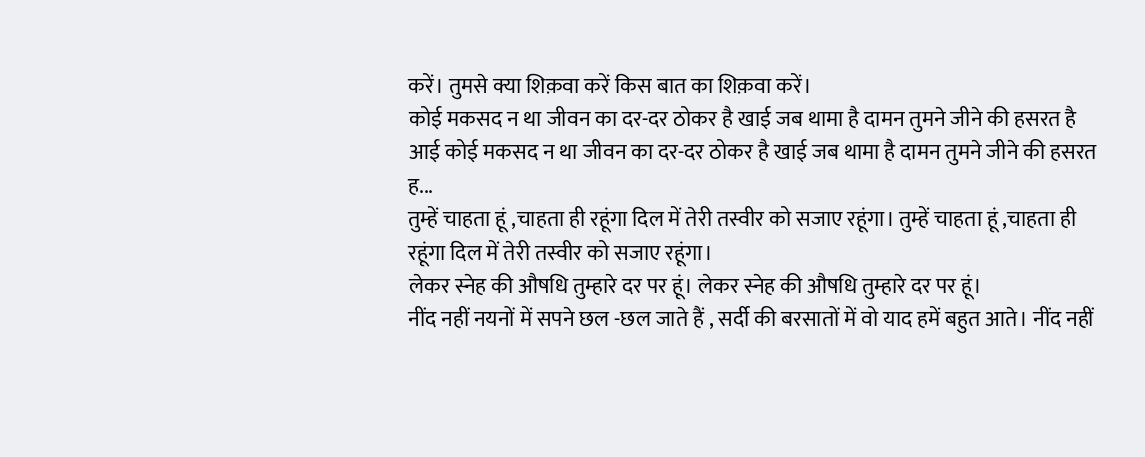करें। तुमसे क्या शिक़वा करें किस बात का शिक़वा करें।
कोई मकसद न था जीवन का दर-दर ठोकर है खाई जब थामा है दामन तुमने जीने की हसरत है आई कोई मकसद न था जीवन का दर-दर ठोकर है खाई जब थामा है दामन तुमने जीने की हसरत ह...
तुम्हें चाहता हूं ,चाहता ही रहूंगा दिल में तेरी तस्वीर को सजाए रहूंगा। तुम्हें चाहता हूं ,चाहता ही रहूंगा दिल में तेरी तस्वीर को सजाए रहूंगा।
लेकर स्नेह की औषधि तुम्हारे दर पर हूं। लेकर स्नेह की औषधि तुम्हारे दर पर हूं।
नींद नहीं नयनों में सपने छल -छल जाते हैं , सर्दी की बरसातों में वो याद हमें बहुत आते। नींद नहीं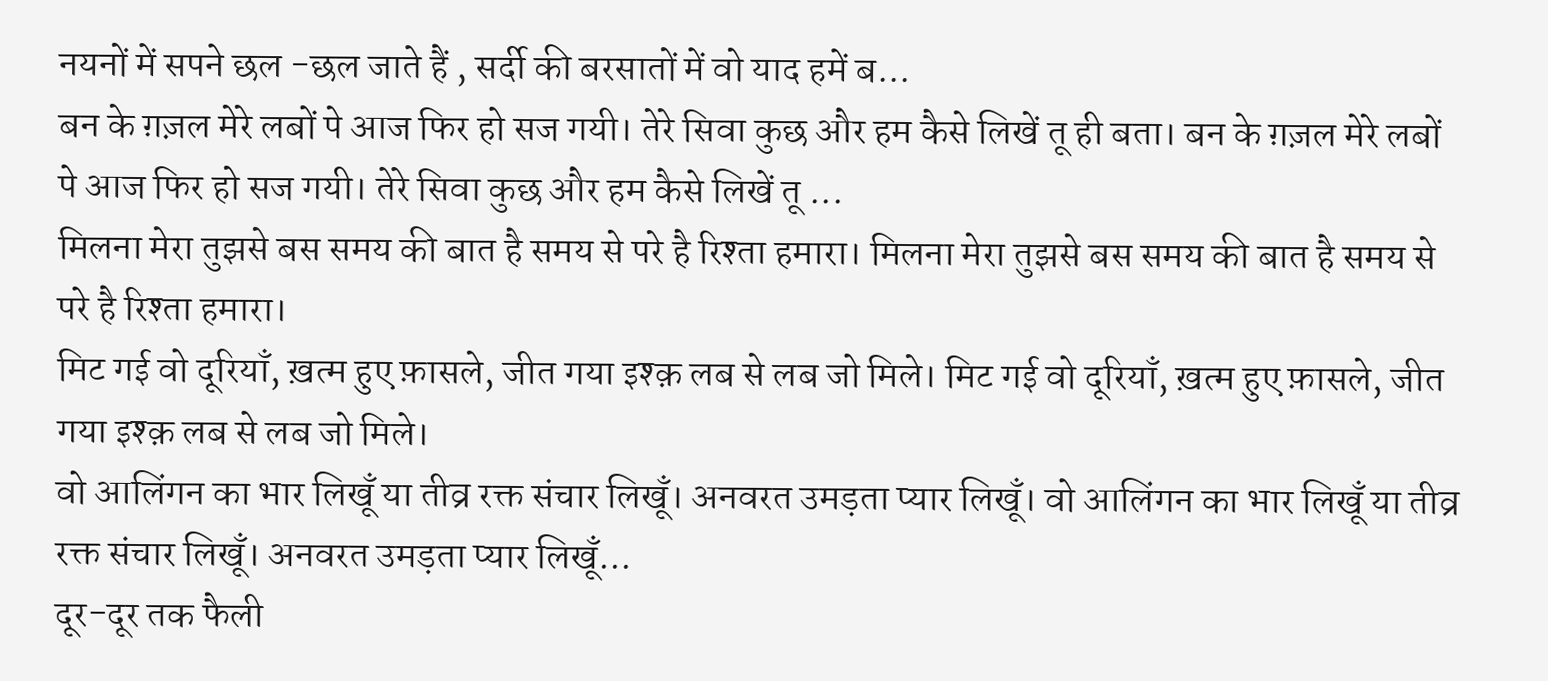नयनों में सपने छल -छल जाते हैं , सर्दी की बरसातों में वो याद हमें ब...
बन के ग़ज़ल मेरे लबों पे आज फिर हो सज गयी। तेरे सिवा कुछ और हम कैसे लिखें तू ही बता। बन के ग़ज़ल मेरे लबों पे आज फिर हो सज गयी। तेरे सिवा कुछ और हम कैसे लिखें तू ...
मिलना मेरा तुझसे बस समय की बात है समय से परे है रिश्ता हमारा। मिलना मेरा तुझसे बस समय की बात है समय से परे है रिश्ता हमारा।
मिट गई वो दूरियाँ, ख़त्म हुए फ़ासले, जीत गया इश्क़ लब से लब जो मिले। मिट गई वो दूरियाँ, ख़त्म हुए फ़ासले, जीत गया इश्क़ लब से लब जो मिले।
वो आलिंगन का भार लिखूँ या तीव्र रक्त संचार लिखूँ। अनवरत उमड़ता प्यार लिखूँ। वो आलिंगन का भार लिखूँ या तीव्र रक्त संचार लिखूँ। अनवरत उमड़ता प्यार लिखूँ...
दूर-दूर तक फैली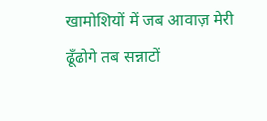खामोशियों में जब आवाज़ मेरी ढूँढोगे तब सन्नाटों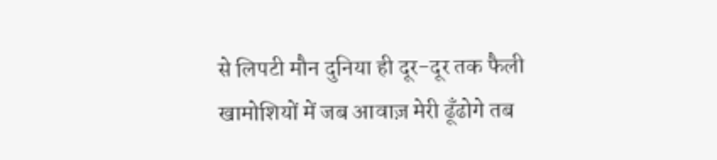से लिपटी मौन दुनिया ही दूर-दूर तक फैली खामोशियों में जब आवाज़ मेरी ढूँढोगे तब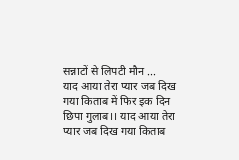सन्नाटों से लिपटी मौन ...
याद आया तेरा प्यार जब दिख गया किताब में फिर इक दिन छिपा गुलाब।। याद आया तेरा प्यार जब दिख गया किताब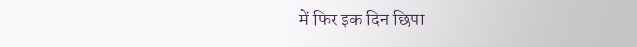में फिर इक दिन छिपा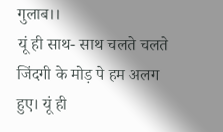गुलाब।।
यूं ही साथ- साथ चलते चलते जिंदगी के मोड़ पे हम अलग हुए। यूं ही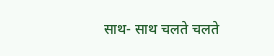साथ- साथ चलते चलते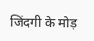जिंदगी के मोड़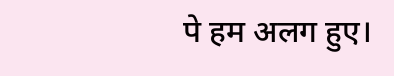पे हम अलग हुए।